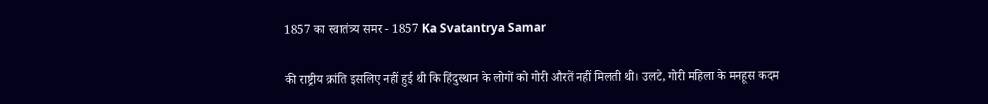1857 का स्वातंत्र्य समर - 1857 Ka Svatantrya Samar

की राष्ट्रीय क्रांति इसलिए नहीं हुई थी कि हिंदुस्थान के लोगों को गोरी औरतें नहीं मिलती थी। उलटे, गोरी महिला के मनहूस कदम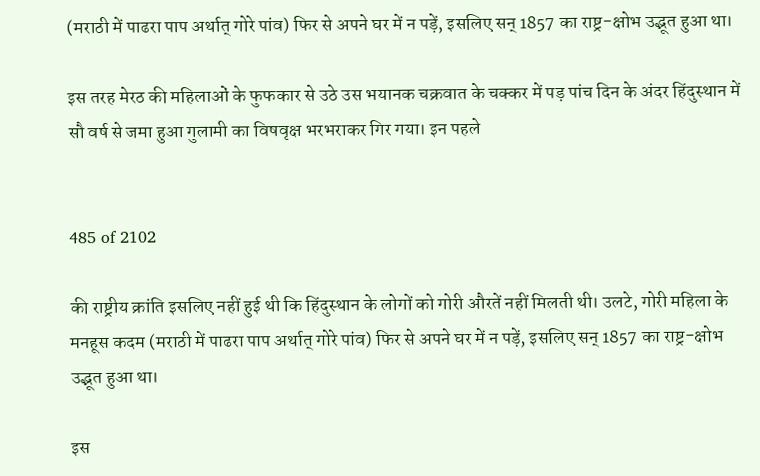(मराठी में पाढरा पाप अर्थात् गोरे पांव) फिर से अपने घर में न पड़ें, इसलिए सन् 1857 का राष्ट्र-क्षोभ उद्भूत हुआ था।

इस तरह मेरठ की महिलाओं के फुफकार से उठे उस भयानक चक्रवात के चक्कर में पड़ पांच दिन के अंदर हिंदुस्थान में सौ वर्ष से जमा हुआ गुलामी का विषवृक्ष भरभराकर गिर गया। इन पहले


485 of 2102

की राष्ट्रीय क्रांति इसलिए नहीं हुई थी कि हिंदुस्थान के लोगों को गोरी औरतें नहीं मिलती थी। उलटे, गोरी महिला के मनहूस कदम (मराठी में पाढरा पाप अर्थात् गोरे पांव) फिर से अपने घर में न पड़ें, इसलिए सन् 1857 का राष्ट्र-क्षोभ उद्भूत हुआ था।

इस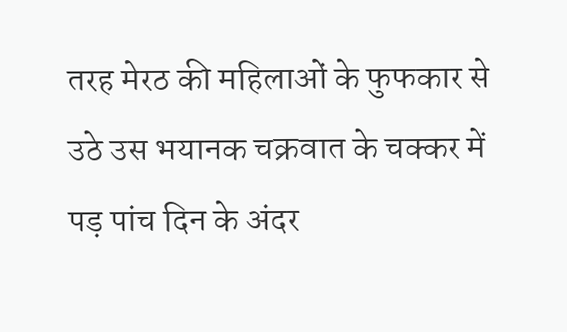तरह मेरठ की महिलाओं के फुफकार से उठे उस भयानक चक्रवात के चक्कर में पड़ पांच दिन के अंदर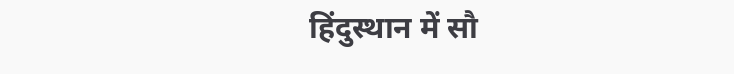हिंदुस्थान में सौ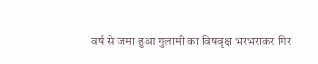वर्ष से जमा हुआ गुलामी का विषवृक्ष भरभराकर गिर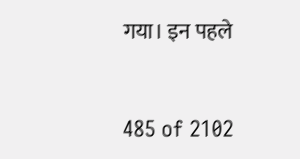गया। इन पहले


485 of 2102